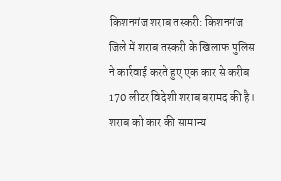किशनगंज शराब तस्करी: किशनगंज जिले में शराब तस्करी के खिलाफ पुलिस ने कार्रवाई करते हुए एक कार से करीब 170 लीटर विदेशी शराब बरामद की है। शराब को कार की सामान्य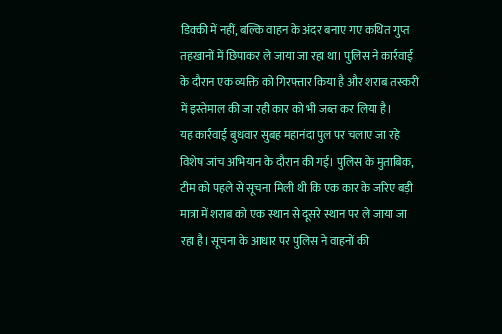डिक्की में नहीं, बल्कि वाहन के अंदर बनाए गए कथित गुप्त तहखानों में छिपाकर ले जाया जा रहा था। पुलिस ने कार्रवाई के दौरान एक व्यक्ति को गिरफ्तार किया है और शराब तस्करी में इस्तेमाल की जा रही कार को भी जब्त कर लिया है।
यह कार्रवाई बुधवार सुबह महानंदा पुल पर चलाए जा रहे विशेष जांच अभियान के दौरान की गई। पुलिस के मुताबिक, टीम को पहले से सूचना मिली थी कि एक कार के जरिए बड़ी मात्रा में शराब को एक स्थान से दूसरे स्थान पर ले जाया जा रहा है। सूचना के आधार पर पुलिस ने वाहनों की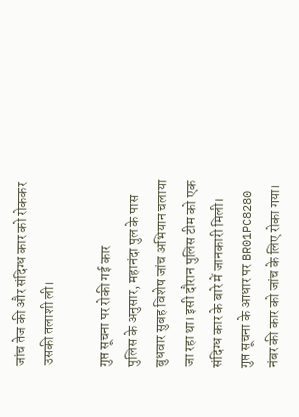जांच तेज की और संदिग्ध कार को रोककर उसकी तलाशी ली।

गुप्त सूचना पर रोकी गई कार
पुलिस के अनुसार, महानंदा पुल के पास बुधवार सुबह विशेष जांच अभियान चलाया जा रहा था। इसी दौरान पुलिस टीम को एक संदिग्ध कार के बारे में जानकारी मिली।
गुप्त सूचना के आधार पर BR01PC8280 नंबर की कार को जांच के लिए रोका गया।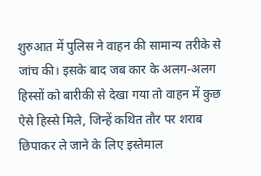शुरुआत में पुलिस ने वाहन की सामान्य तरीके से जांच की। इसके बाद जब कार के अलग-अलग हिस्सों को बारीकी से देखा गया तो वाहन में कुछ ऐसे हिस्से मिले, जिन्हें कथित तौर पर शराब छिपाकर ले जाने के लिए इस्तेमाल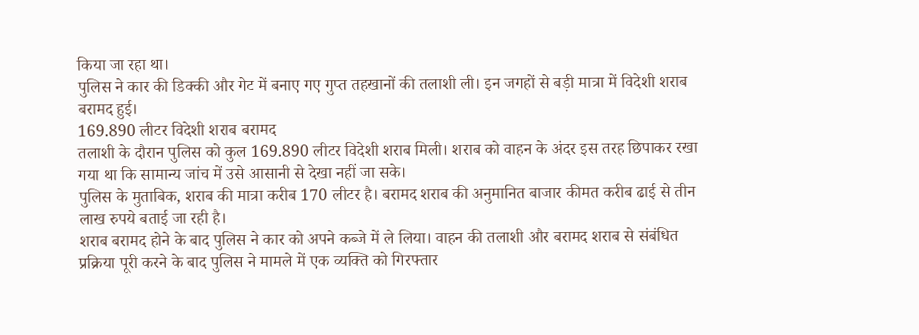किया जा रहा था।
पुलिस ने कार की डिक्की और गेट में बनाए गए गुप्त तहखानों की तलाशी ली। इन जगहों से बड़ी मात्रा में विदेशी शराब बरामद हुई।
169.890 लीटर विदेशी शराब बरामद
तलाशी के दौरान पुलिस को कुल 169.890 लीटर विदेशी शराब मिली। शराब को वाहन के अंदर इस तरह छिपाकर रखा गया था कि सामान्य जांच में उसे आसानी से देखा नहीं जा सके।
पुलिस के मुताबिक, शराब की मात्रा करीब 170 लीटर है। बरामद शराब की अनुमानित बाजार कीमत करीब ढाई से तीन लाख रुपये बताई जा रही है।
शराब बरामद होने के बाद पुलिस ने कार को अपने कब्जे में ले लिया। वाहन की तलाशी और बरामद शराब से संबंधित प्रक्रिया पूरी करने के बाद पुलिस ने मामले में एक व्यक्ति को गिरफ्तार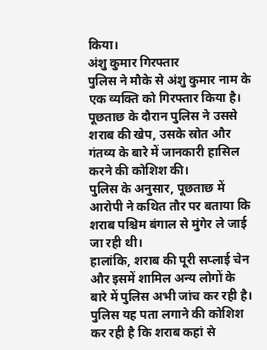किया।
अंशु कुमार गिरफ्तार
पुलिस ने मौके से अंशु कुमार नाम के एक व्यक्ति को गिरफ्तार किया है। पूछताछ के दौरान पुलिस ने उससे शराब की खेप, उसके स्रोत और गंतव्य के बारे में जानकारी हासिल करने की कोशिश की।
पुलिस के अनुसार, पूछताछ में आरोपी ने कथित तौर पर बताया कि शराब पश्चिम बंगाल से मुंगेर ले जाई जा रही थी।
हालांकि, शराब की पूरी सप्लाई चेन और इसमें शामिल अन्य लोगों के बारे में पुलिस अभी जांच कर रही है। पुलिस यह पता लगाने की कोशिश कर रही है कि शराब कहां से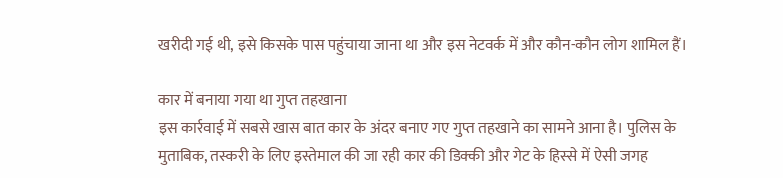खरीदी गई थी, इसे किसके पास पहुंचाया जाना था और इस नेटवर्क में और कौन-कौन लोग शामिल हैं।

कार में बनाया गया था गुप्त तहखाना
इस कार्रवाई में सबसे खास बात कार के अंदर बनाए गए गुप्त तहखाने का सामने आना है। पुलिस के मुताबिक, तस्करी के लिए इस्तेमाल की जा रही कार की डिक्की और गेट के हिस्से में ऐसी जगह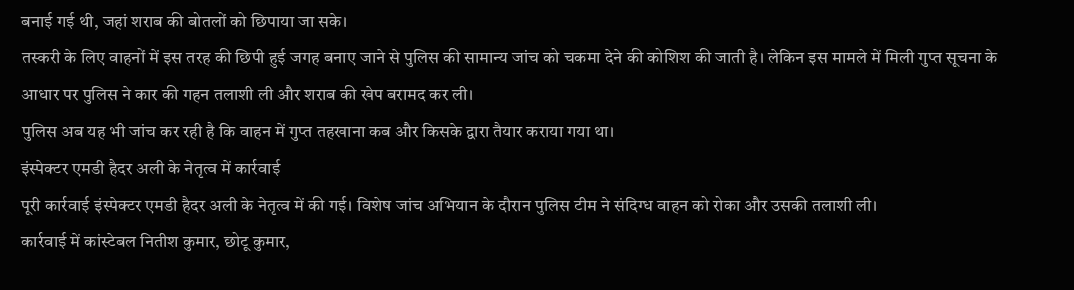बनाई गई थी, जहां शराब की बोतलों को छिपाया जा सके।
तस्करी के लिए वाहनों में इस तरह की छिपी हुई जगह बनाए जाने से पुलिस की सामान्य जांच को चकमा देने की कोशिश की जाती है। लेकिन इस मामले में मिली गुप्त सूचना के आधार पर पुलिस ने कार की गहन तलाशी ली और शराब की खेप बरामद कर ली।
पुलिस अब यह भी जांच कर रही है कि वाहन में गुप्त तहखाना कब और किसके द्वारा तैयार कराया गया था।
इंस्पेक्टर एमडी हैदर अली के नेतृत्व में कार्रवाई
पूरी कार्रवाई इंस्पेक्टर एमडी हैदर अली के नेतृत्व में की गई। विशेष जांच अभियान के दौरान पुलिस टीम ने संदिग्ध वाहन को रोका और उसकी तलाशी ली।
कार्रवाई में कांस्टेबल नितीश कुमार, छोटू कुमार,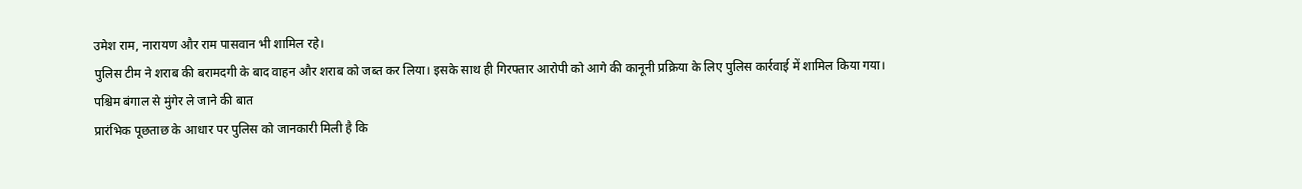उमेश राम, नारायण और राम पासवान भी शामिल रहे।
पुलिस टीम ने शराब की बरामदगी के बाद वाहन और शराब को जब्त कर लिया। इसके साथ ही गिरफ्तार आरोपी को आगे की कानूनी प्रक्रिया के लिए पुलिस कार्रवाई में शामिल किया गया।
पश्चिम बंगाल से मुंगेर ले जाने की बात
प्रारंभिक पूछताछ के आधार पर पुलिस को जानकारी मिली है कि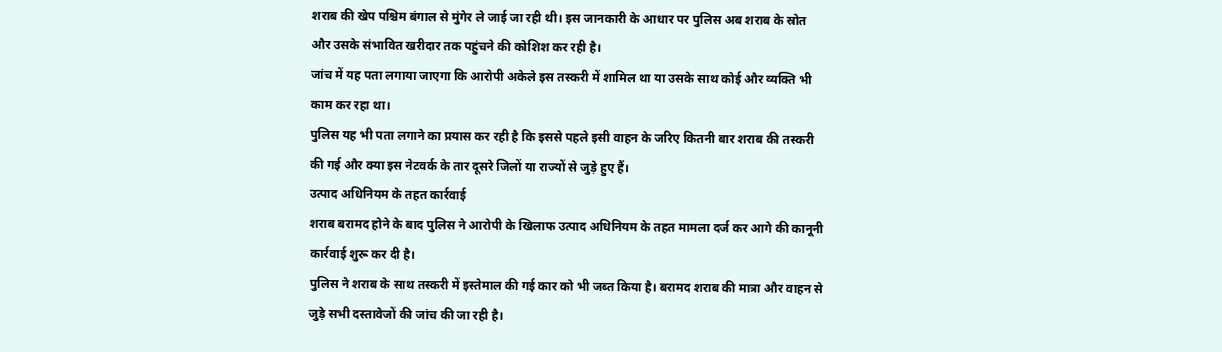शराब की खेप पश्चिम बंगाल से मुंगेर ले जाई जा रही थी। इस जानकारी के आधार पर पुलिस अब शराब के स्रोत और उसके संभावित खरीदार तक पहुंचने की कोशिश कर रही है।
जांच में यह पता लगाया जाएगा कि आरोपी अकेले इस तस्करी में शामिल था या उसके साथ कोई और व्यक्ति भी काम कर रहा था।
पुलिस यह भी पता लगाने का प्रयास कर रही है कि इससे पहले इसी वाहन के जरिए कितनी बार शराब की तस्करी की गई और क्या इस नेटवर्क के तार दूसरे जिलों या राज्यों से जुड़े हुए हैं।
उत्पाद अधिनियम के तहत कार्रवाई
शराब बरामद होने के बाद पुलिस ने आरोपी के खिलाफ उत्पाद अधिनियम के तहत मामला दर्ज कर आगे की कानूनी कार्रवाई शुरू कर दी है।
पुलिस ने शराब के साथ तस्करी में इस्तेमाल की गई कार को भी जब्त किया है। बरामद शराब की मात्रा और वाहन से जुड़े सभी दस्तावेजों की जांच की जा रही है।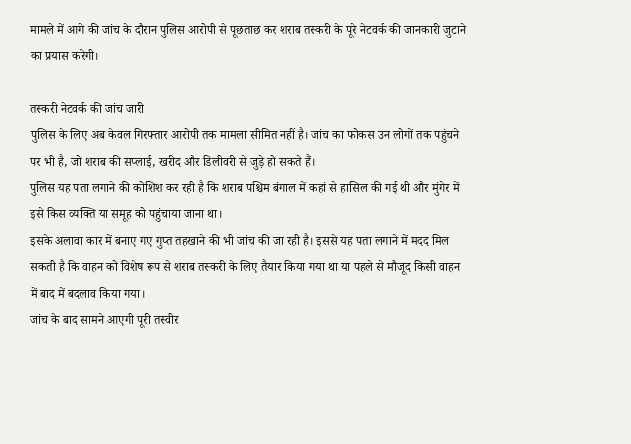मामले में आगे की जांच के दौरान पुलिस आरोपी से पूछताछ कर शराब तस्करी के पूरे नेटवर्क की जानकारी जुटाने का प्रयास करेगी।

तस्करी नेटवर्क की जांच जारी
पुलिस के लिए अब केवल गिरफ्तार आरोपी तक मामला सीमित नहीं है। जांच का फोकस उन लोगों तक पहुंचने पर भी है, जो शराब की सप्लाई, खरीद और डिलीवरी से जुड़े हो सकते हैं।
पुलिस यह पता लगाने की कोशिश कर रही है कि शराब पश्चिम बंगाल में कहां से हासिल की गई थी और मुंगेर में इसे किस व्यक्ति या समूह को पहुंचाया जाना था।
इसके अलावा कार में बनाए गए गुप्त तहखाने की भी जांच की जा रही है। इससे यह पता लगाने में मदद मिल सकती है कि वाहन को विशेष रूप से शराब तस्करी के लिए तैयार किया गया था या पहले से मौजूद किसी वाहन में बाद में बदलाव किया गया।
जांच के बाद सामने आएगी पूरी तस्वीर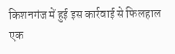किशनगंज में हुई इस कार्रवाई से फिलहाल एक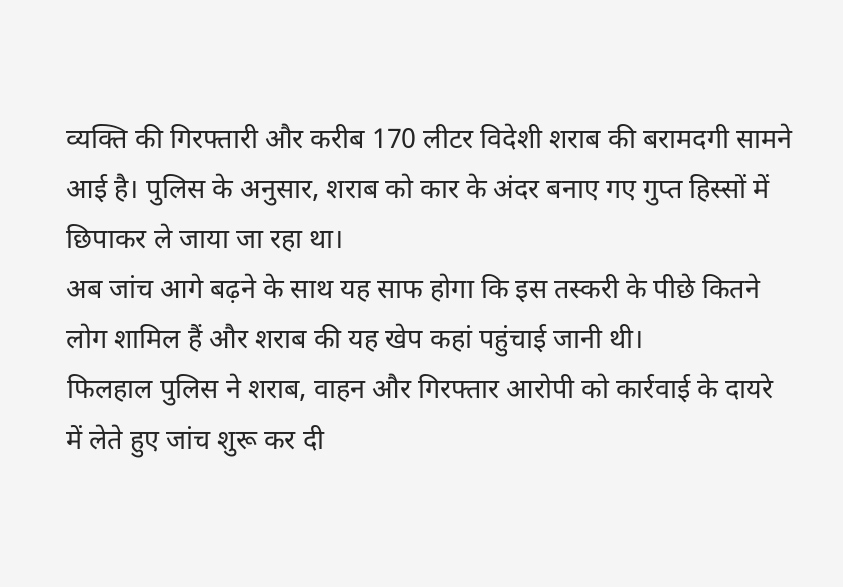व्यक्ति की गिरफ्तारी और करीब 170 लीटर विदेशी शराब की बरामदगी सामने आई है। पुलिस के अनुसार, शराब को कार के अंदर बनाए गए गुप्त हिस्सों में छिपाकर ले जाया जा रहा था।
अब जांच आगे बढ़ने के साथ यह साफ होगा कि इस तस्करी के पीछे कितने लोग शामिल हैं और शराब की यह खेप कहां पहुंचाई जानी थी।
फिलहाल पुलिस ने शराब, वाहन और गिरफ्तार आरोपी को कार्रवाई के दायरे में लेते हुए जांच शुरू कर दी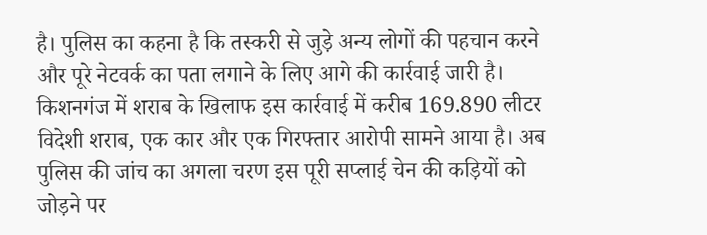है। पुलिस का कहना है कि तस्करी से जुड़े अन्य लोगों की पहचान करने और पूरे नेटवर्क का पता लगाने के लिए आगे की कार्रवाई जारी है।
किशनगंज में शराब के खिलाफ इस कार्रवाई में करीब 169.890 लीटर विदेशी शराब, एक कार और एक गिरफ्तार आरोपी सामने आया है। अब पुलिस की जांच का अगला चरण इस पूरी सप्लाई चेन की कड़ियों को जोड़ने पर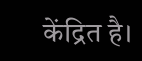केंद्रित है।